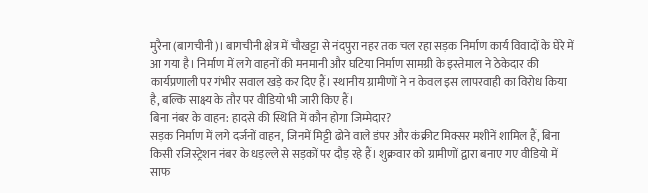मुरैना (बागचीनी)। बागचीनी क्षेत्र में चौखट्टा से नंदपुरा नहर तक चल रहा सड़क निर्माण कार्य विवादों के घेरे में आ गया है। निर्माण में लगे वाहनों की मनमानी और घटिया निर्माण सामग्री के इस्तेमाल ने ठेकेदार की कार्यप्रणाली पर गंभीर सवाल खड़े कर दिए हैं। स्थानीय ग्रामीणों ने न केवल इस लापरवाही का विरोध किया है, बल्कि साक्ष्य के तौर पर वीडियो भी जारी किए हैं।
बिना नंबर के वाहन: हादसे की स्थिति में कौन होगा जिम्मेदार?
सड़क निर्माण में लगे दर्जनों वाहन, जिनमें मिट्टी ढोने वाले डंपर और कंक्रीट मिक्सर मशीनें शामिल हैं, बिना किसी रजिस्ट्रेशन नंबर के धड़ल्ले से सड़कों पर दौड़ रहे हैं। शुक्रवार को ग्रामीणों द्वारा बनाए गए वीडियो में साफ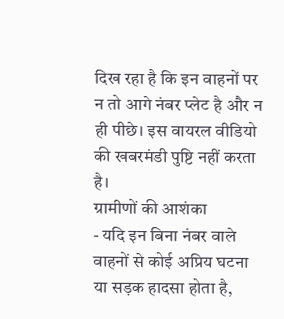दिख रहा है कि इन वाहनों पर न तो आगे नंबर प्लेट है और न ही पीछे। इस वायरल वीडियो की खबरमंडी पुष्टि नहीं करता है।
ग्रामीणों की आशंका
- यदि इन बिना नंबर वाले वाहनों से कोई अप्रिय घटना या सड़क हादसा होता है,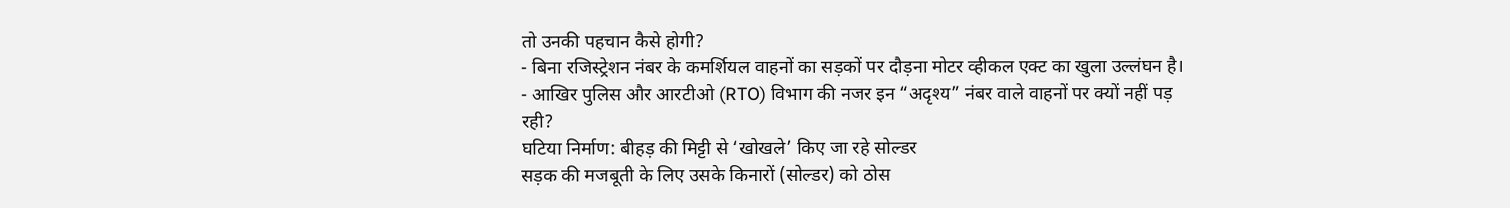तो उनकी पहचान कैसे होगी?
- बिना रजिस्ट्रेशन नंबर के कमर्शियल वाहनों का सड़कों पर दौड़ना मोटर व्हीकल एक्ट का खुला उल्लंघन है।
- आखिर पुलिस और आरटीओ (RTO) विभाग की नजर इन “अदृश्य” नंबर वाले वाहनों पर क्यों नहीं पड़ रही?
घटिया निर्माण: बीहड़ की मिट्टी से ‘खोखले’ किए जा रहे सोल्डर
सड़क की मजबूती के लिए उसके किनारों (सोल्डर) को ठोस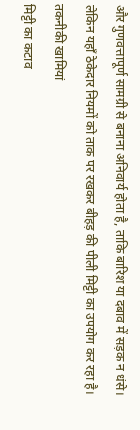और गुणवत्तापूर्ण सामग्री से बनाना अनिवार्य होता है, ताकि बारिश या दबाव में सड़क न धंसे। लेकिन यहाँ ठेकेदार नियमों को ताक पर रखकर बीहड़ की पीली मिट्टी का उपयोग कर रहा है।
तकनीकी खामियां
मिट्टी का कटाव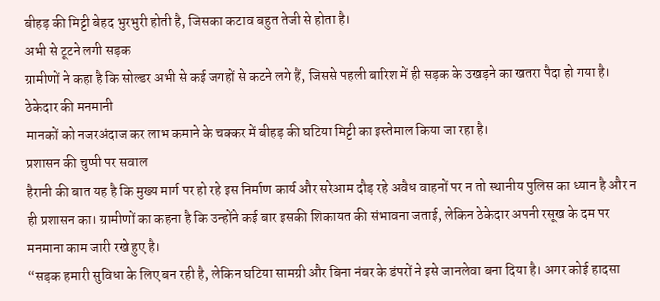बीहड़ की मिट्टी बेहद भुरभुरी होती है, जिसका कटाव बहुत तेजी से होता है।
अभी से टूटने लगी सड़क
ग्रामीणों ने कहा है कि सोल्डर अभी से कई जगहों से कटने लगे हैं, जिससे पहली बारिश में ही सड़क के उखड़ने का खतरा पैदा हो गया है।
ठेकेदार की मनमानी
मानकों को नजरअंदाज कर लाभ कमाने के चक्कर में बीहड़ की घटिया मिट्टी का इस्तेमाल किया जा रहा है।
प्रशासन की चुप्पी पर सवाल
हैरानी की बात यह है कि मुख्य मार्ग पर हो रहे इस निर्माण कार्य और सरेआम दौड़ रहे अवैध वाहनों पर न तो स्थानीय पुलिस का ध्यान है और न ही प्रशासन का। ग्रामीणों का कहना है कि उन्होंने कई बार इसकी शिकायत की संभावना जताई, लेकिन ठेकेदार अपनी रसूख के दम पर मनमाना काम जारी रखे हुए है।
“सड़क हमारी सुविधा के लिए बन रही है, लेकिन घटिया सामग्री और बिना नंबर के डंपरों ने इसे जानलेवा बना दिया है। अगर कोई हादसा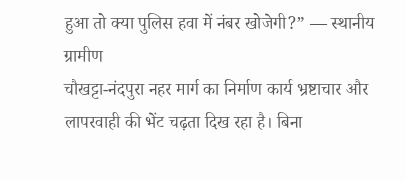हुआ तो क्या पुलिस हवा में नंबर खोजेगी?” — स्थानीय ग्रामीण
चौखट्टा-नंदपुरा नहर मार्ग का निर्माण कार्य भ्रष्टाचार और लापरवाही की भेंट चढ़ता दिख रहा है। बिना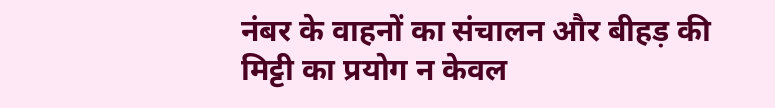नंबर के वाहनों का संचालन और बीहड़ की मिट्टी का प्रयोग न केवल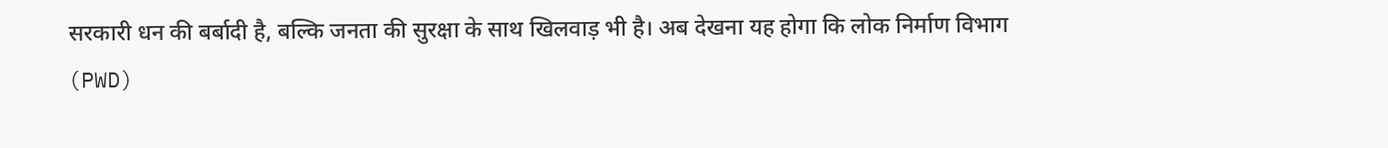सरकारी धन की बर्बादी है, बल्कि जनता की सुरक्षा के साथ खिलवाड़ भी है। अब देखना यह होगा कि लोक निर्माण विभाग (PWD)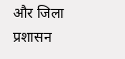और जिला प्रशासन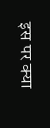इस पर क्या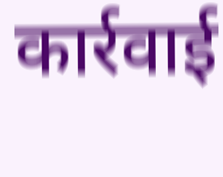कार्रवाई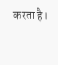करता है।